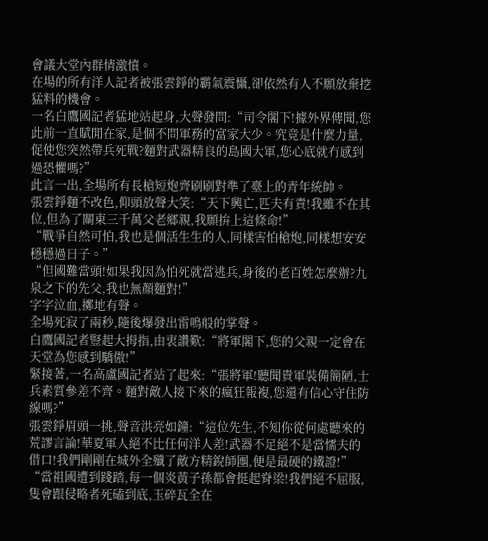會議大堂內群情激憤。
在場的所有洋人記者被張雲錚的霸氣震懾,卻依然有人不願放棄挖猛料的機會。
一名白鷹國記者猛地站起身,大聲發問:“司令閣下!據外界傳聞,您此前一直賦閒在家,是個不問軍務的富家大少。究竟是什麼力量,促使您突然帶兵死戰?麵對武器精良的島國大軍,您心底就冇感到過恐懼嗎?”
此言一出,全場所有長槍短炮齊刷刷對準了臺上的青年統帥。
張雲錚麵不改色,仰頭放聲大笑:“天下興亡,匹夫有責!我雖不在其位,但為了關東三千萬父老鄉親,我願拚上這條命!”
“戰爭自然可怕,我也是個活生生的人,同樣害怕槍炮,同樣想安安穩穩過日子。”
“但國難當頭!如果我因為怕死就當逃兵,身後的老百姓怎麼辦?九泉之下的先父,我也無顏麵對!”
字字泣血,擲地有聲。
全場死寂了兩秒,隨後爆發出雷鳴般的掌聲。
白鷹國記者豎起大拇指,由衷讚歎:“將軍閣下,您的父親一定會在天堂為您感到驕傲!”
緊接著,一名高盧國記者站了起來:“張將軍!聽聞貴軍裝備簡陋,士兵素質參差不齊。麵對敵人接下來的瘋狂報複,您還有信心守住防線嗎?”
張雲錚眉頭一挑,聲音洪亮如鐘:“這位先生,不知你從何處聽來的荒謬言論!華夏軍人絕不比任何洋人差!武器不足絕不是當懦夫的借口!我們剛剛在城外全殲了敵方精銳師團,便是最硬的鐵證!”
“當祖國遭到踐踏,每一個炎黃子孫都會挺起脊梁!我們絕不屈服,隻會跟侵略者死磕到底,玉碎瓦全在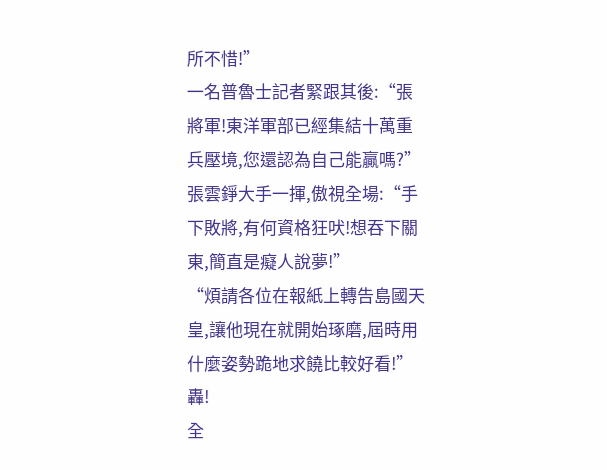所不惜!”
一名普魯士記者緊跟其後:“張將軍!東洋軍部已經集結十萬重兵壓境,您還認為自己能贏嗎?”
張雲錚大手一揮,傲視全場:“手下敗將,有何資格狂吠!想吞下關東,簡直是癡人說夢!”
“煩請各位在報紙上轉告島國天皇,讓他現在就開始琢磨,屆時用什麼姿勢跪地求饒比較好看!”
轟!
全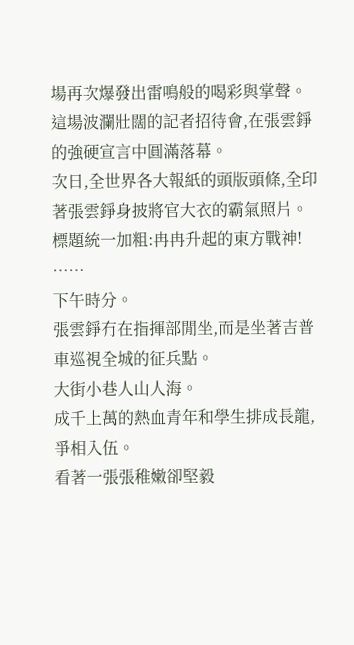場再次爆發出雷鳴般的喝彩與掌聲。
這場波瀾壯闊的記者招待會,在張雲錚的強硬宣言中圓滿落幕。
次日,全世界各大報紙的頭版頭條,全印著張雲錚身披將官大衣的霸氣照片。
標題統一加粗:冉冉升起的東方戰神!
……
下午時分。
張雲錚冇在指揮部閒坐,而是坐著吉普車巡視全城的征兵點。
大街小巷人山人海。
成千上萬的熱血青年和學生排成長龍,爭相入伍。
看著一張張稚嫩卻堅毅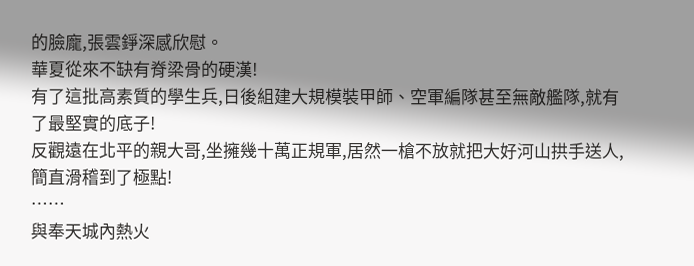的臉龐,張雲錚深感欣慰。
華夏從來不缺有脊梁骨的硬漢!
有了這批高素質的學生兵,日後組建大規模裝甲師、空軍編隊甚至無敵艦隊,就有了最堅實的底子!
反觀遠在北平的親大哥,坐擁幾十萬正規軍,居然一槍不放就把大好河山拱手送人,簡直滑稽到了極點!
……
與奉天城內熱火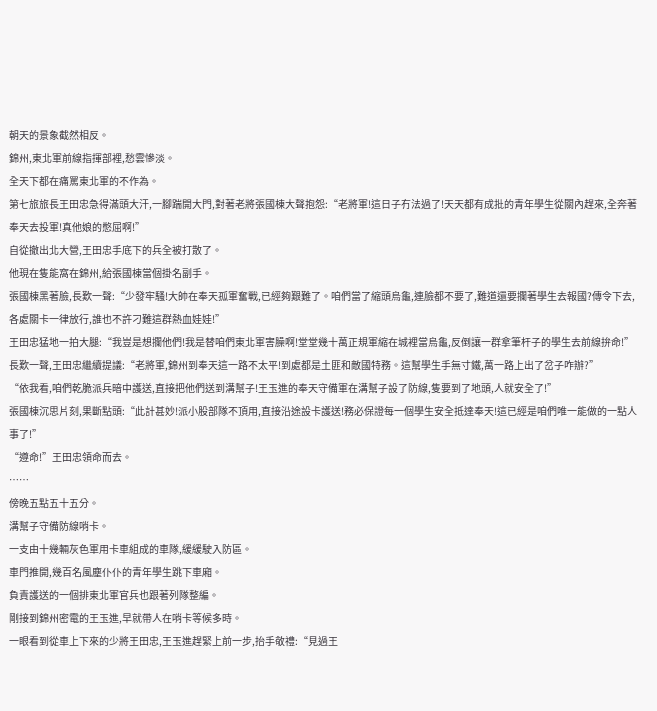朝天的景象截然相反。
錦州,東北軍前線指揮部裡,愁雲慘淡。
全天下都在痛罵東北軍的不作為。
第七旅旅長王田忠急得滿頭大汗,一腳踹開大門,對著老將張國棟大聲抱怨:“老將軍!這日子冇法過了!天天都有成批的青年學生從關內趕來,全奔著奉天去投軍!真他娘的憋屈啊!”
自從撤出北大營,王田忠手底下的兵全被打散了。
他現在隻能窩在錦州,給張國棟當個掛名副手。
張國棟黑著臉,長歎一聲:“少發牢騷!大帥在奉天孤軍奮戰,已經夠艱難了。咱們當了縮頭烏龜,連臉都不要了,難道還要攔著學生去報國?傳令下去,各處關卡一律放行,誰也不許刁難這群熱血娃娃!”
王田忠猛地一拍大腿:“我豈是想攔他們!我是替咱們東北軍害臊啊!堂堂幾十萬正規軍縮在城裡當烏龜,反倒讓一群拿筆杆子的學生去前線拚命!”
長歎一聲,王田忠繼續提議:“老將軍,錦州到奉天這一路不太平!到處都是土匪和敵國特務。這幫學生手無寸鐵,萬一路上出了岔子咋辦?”
“依我看,咱們乾脆派兵暗中護送,直接把他們送到溝幫子!王玉進的奉天守備軍在溝幫子設了防線,隻要到了地頭,人就安全了!”
張國棟沉思片刻,果斷點頭:“此計甚妙!派小股部隊不頂用,直接沿途設卡護送!務必保證每一個學生安全抵達奉天!這已經是咱們唯一能做的一點人事了!”
“遵命!”王田忠領命而去。
……
傍晚五點五十五分。
溝幫子守備防線哨卡。
一支由十幾輛灰色軍用卡車組成的車隊,緩緩駛入防區。
車門推開,幾百名風塵仆仆的青年學生跳下車廂。
負責護送的一個排東北軍官兵也跟著列隊整編。
剛接到錦州密電的王玉進,早就帶人在哨卡等候多時。
一眼看到從車上下來的少將王田忠,王玉進趕緊上前一步,抬手敬禮:“見過王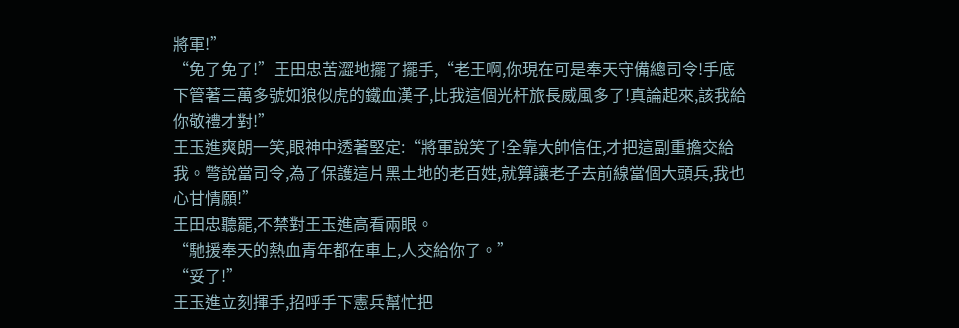將軍!”
“免了免了!”王田忠苦澀地擺了擺手,“老王啊,你現在可是奉天守備總司令!手底下管著三萬多號如狼似虎的鐵血漢子,比我這個光杆旅長威風多了!真論起來,該我給你敬禮才對!”
王玉進爽朗一笑,眼神中透著堅定:“將軍說笑了!全靠大帥信任,才把這副重擔交給我。彆說當司令,為了保護這片黑土地的老百姓,就算讓老子去前線當個大頭兵,我也心甘情願!”
王田忠聽罷,不禁對王玉進高看兩眼。
“馳援奉天的熱血青年都在車上,人交給你了。”
“妥了!”
王玉進立刻揮手,招呼手下憲兵幫忙把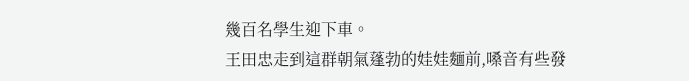幾百名學生迎下車。
王田忠走到這群朝氣蓬勃的娃娃麵前,嗓音有些發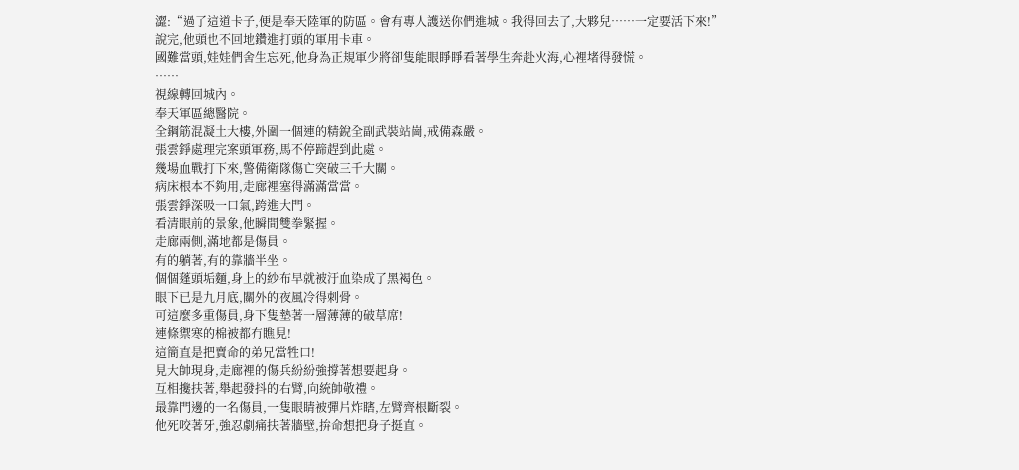澀:“過了這道卡子,便是奉天陸軍的防區。會有專人護送你們進城。我得回去了,大夥兒……一定要活下來!”
說完,他頭也不回地鑽進打頭的軍用卡車。
國難當頭,娃娃們舍生忘死,他身為正規軍少將卻隻能眼睜睜看著學生奔赴火海,心裡堵得發慌。
……
視線轉回城內。
奉天軍區總醫院。
全鋼筋混凝土大樓,外圍一個連的精銳全副武裝站崗,戒備森嚴。
張雲錚處理完案頭軍務,馬不停蹄趕到此處。
幾場血戰打下來,警備衛隊傷亡突破三千大關。
病床根本不夠用,走廊裡塞得滿滿當當。
張雲錚深吸一口氣,跨進大門。
看清眼前的景象,他瞬間雙拳緊握。
走廊兩側,滿地都是傷員。
有的躺著,有的靠牆半坐。
個個蓬頭垢麵,身上的紗布早就被汙血染成了黑褐色。
眼下已是九月底,關外的夜風冷得刺骨。
可這麼多重傷員,身下隻墊著一層薄薄的破草席!
連條禦寒的棉被都冇瞧見!
這簡直是把賣命的弟兄當牲口!
見大帥現身,走廊裡的傷兵紛紛強撐著想要起身。
互相攙扶著,舉起發抖的右臂,向統帥敬禮。
最靠門邊的一名傷員,一隻眼睛被彈片炸瞎,左臂齊根斷裂。
他死咬著牙,強忍劇痛扶著牆壁,拚命想把身子挺直。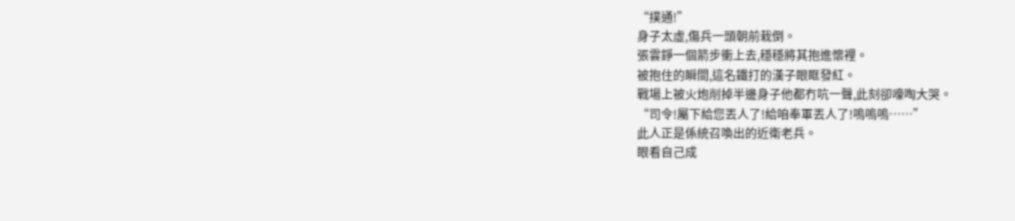“撲通!”
身子太虛,傷兵一頭朝前栽倒。
張雲錚一個箭步衝上去,穩穩將其抱進懷裡。
被抱住的瞬間,這名鐵打的漢子眼眶發紅。
戰場上被火炮削掉半邊身子他都冇吭一聲,此刻卻嚎啕大哭。
“司令!屬下給您丟人了!給咱奉軍丟人了!嗚嗚嗚……”
此人正是係統召喚出的近衛老兵。
眼看自己成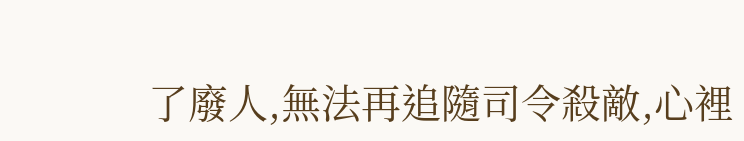了廢人,無法再追隨司令殺敵,心裡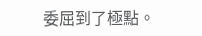委屈到了極點。